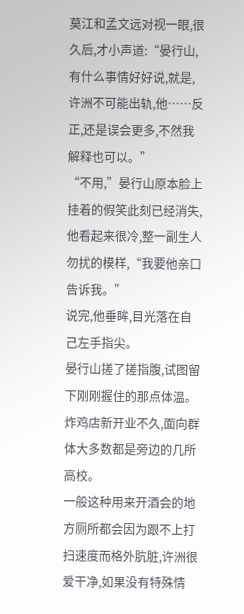莫江和孟文远对视一眼,很久后,才小声道:“晏行山,有什么事情好好说,就是,许洲不可能出轨,他……反正,还是误会更多,不然我解释也可以。”
“不用,”晏行山原本脸上挂着的假笑此刻已经消失,他看起来很冷,整一副生人勿扰的模样,“我要他亲口告诉我。”
说完,他垂眸,目光落在自己左手指尖。
晏行山搓了搓指腹,试图留下刚刚握住的那点体温。
炸鸡店新开业不久,面向群体大多数都是旁边的几所高校。
一般这种用来开酒会的地方厕所都会因为跟不上打扫速度而格外肮脏,许洲很爱干净,如果没有特殊情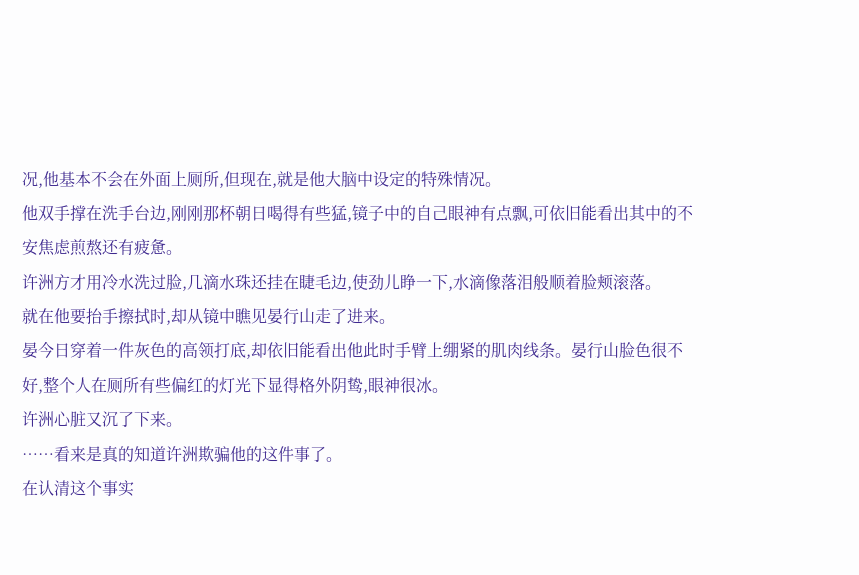况,他基本不会在外面上厕所,但现在,就是他大脑中设定的特殊情况。
他双手撑在洗手台边,刚刚那杯朝日喝得有些猛,镜子中的自己眼神有点飘,可依旧能看出其中的不安焦虑煎熬还有疲惫。
许洲方才用冷水洗过脸,几滴水珠还挂在睫毛边,使劲儿睁一下,水滴像落泪般顺着脸颊滚落。
就在他要抬手擦拭时,却从镜中瞧见晏行山走了进来。
晏今日穿着一件灰色的高领打底,却依旧能看出他此时手臂上绷紧的肌肉线条。晏行山脸色很不好,整个人在厕所有些偏红的灯光下显得格外阴鸷,眼神很冰。
许洲心脏又沉了下来。
……看来是真的知道许洲欺骗他的这件事了。
在认清这个事实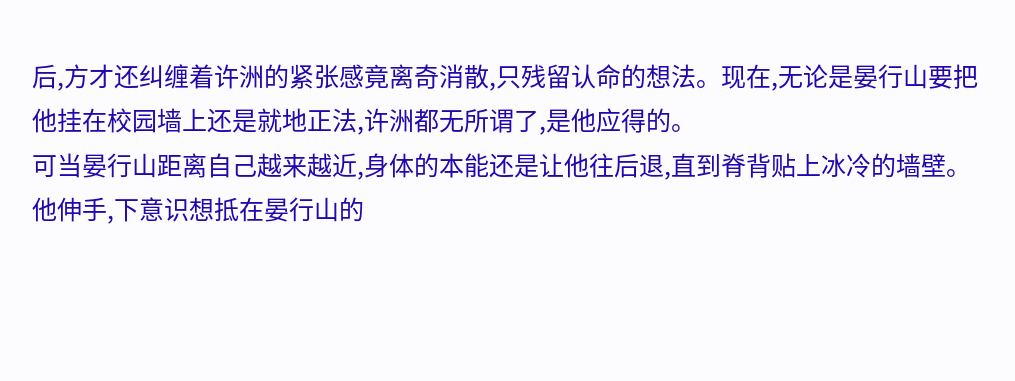后,方才还纠缠着许洲的紧张感竟离奇消散,只残留认命的想法。现在,无论是晏行山要把他挂在校园墙上还是就地正法,许洲都无所谓了,是他应得的。
可当晏行山距离自己越来越近,身体的本能还是让他往后退,直到脊背贴上冰冷的墙壁。
他伸手,下意识想抵在晏行山的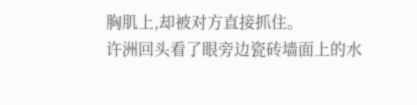胸肌上,却被对方直接抓住。
许洲回头看了眼旁边瓷砖墙面上的水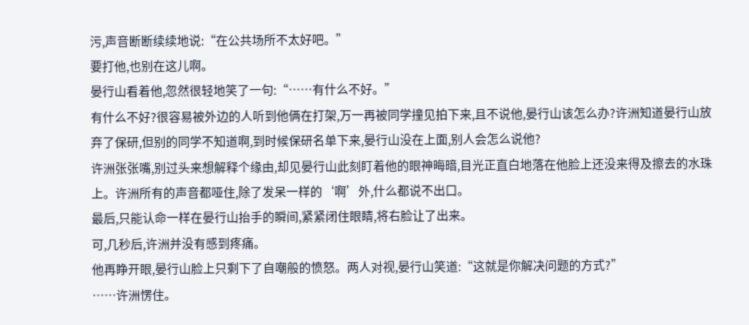污,声音断断续续地说:“在公共场所不太好吧。”
要打他,也别在这儿啊。
晏行山看着他,忽然很轻地笑了一句:“……有什么不好。”
有什么不好?很容易被外边的人听到他俩在打架,万一再被同学撞见拍下来,且不说他,晏行山该怎么办?许洲知道晏行山放弃了保研,但别的同学不知道啊,到时候保研名单下来,晏行山没在上面,别人会怎么说他?
许洲张张嘴,别过头来想解释个缘由,却见晏行山此刻盯着他的眼神晦暗,目光正直白地落在他脸上还没来得及擦去的水珠上。许洲所有的声音都哑住,除了发呆一样的‘啊’外,什么都说不出口。
最后,只能认命一样在晏行山抬手的瞬间,紧紧闭住眼睛,将右脸让了出来。
可,几秒后,许洲并没有感到疼痛。
他再睁开眼,晏行山脸上只剩下了自嘲般的愤怒。两人对视,晏行山笑道:“这就是你解决问题的方式?”
……许洲愣住。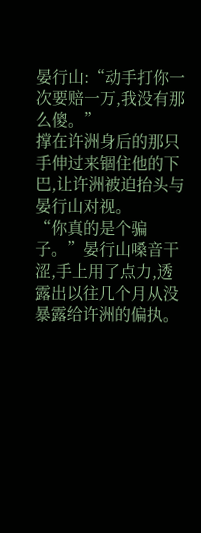晏行山:“动手打你一次要赔一万,我没有那么傻。”
撑在许洲身后的那只手伸过来锢住他的下巴,让许洲被迫抬头与晏行山对视。
“你真的是个骗子。”晏行山嗓音干涩,手上用了点力,透露出以往几个月从没暴露给许洲的偏执。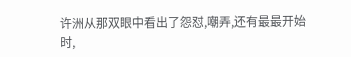许洲从那双眼中看出了怨怼,嘲弄,还有最最开始时,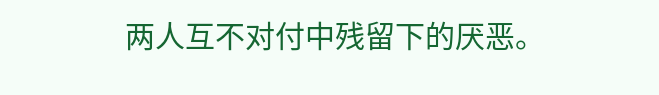两人互不对付中残留下的厌恶。